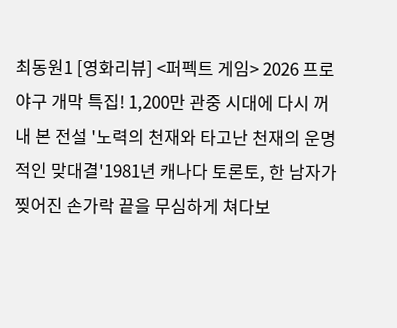최동원1 [영화리뷰] <퍼펙트 게임> 2026 프로야구 개막 특집! 1,200만 관중 시대에 다시 꺼내 본 전설 '노력의 천재와 타고난 천재의 운명적인 맞대결'1981년 캐나다 토론토, 한 남자가 찢어진 손가락 끝을 무심하게 쳐다보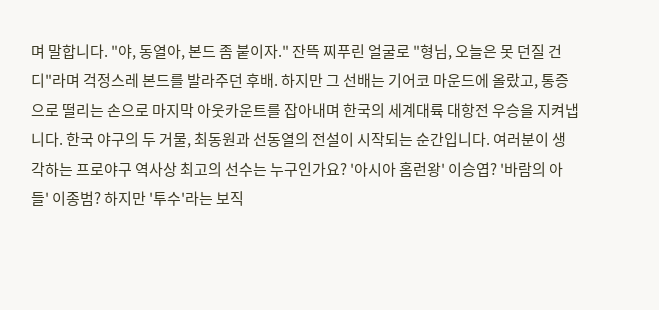며 말합니다. "야, 동열아, 본드 좀 붙이자." 잔뜩 찌푸린 얼굴로 "형님, 오늘은 못 던질 건디"라며 걱정스레 본드를 발라주던 후배. 하지만 그 선배는 기어코 마운드에 올랐고, 통증으로 떨리는 손으로 마지막 아웃카운트를 잡아내며 한국의 세계대륙 대항전 우승을 지켜냅니다. 한국 야구의 두 거물, 최동원과 선동열의 전설이 시작되는 순간입니다. 여러분이 생각하는 프로야구 역사상 최고의 선수는 누구인가요? '아시아 홈런왕' 이승엽? '바람의 아들' 이종범? 하지만 '투수'라는 보직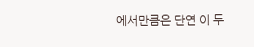에서만큼은 단연 이 두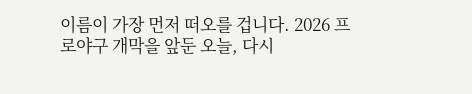이름이 가장 먼저 떠오를 겁니다. 2026 프로야구 개막을 앞둔 오늘, 다시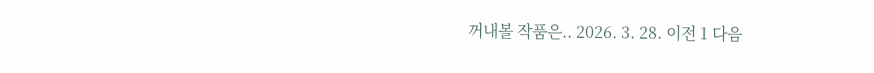꺼내볼 작품은.. 2026. 3. 28. 이전 1 다음